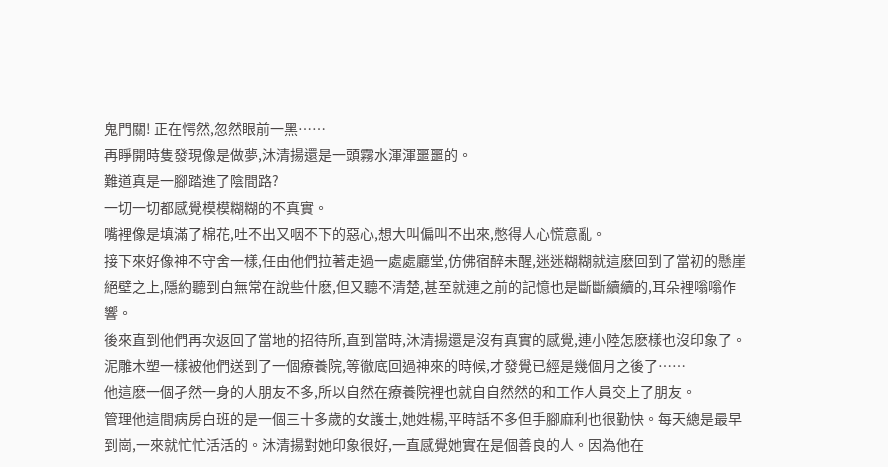鬼門關! 正在愕然,忽然眼前一黑……
再睜開時隻發現像是做夢,沐清揚還是一頭霧水渾渾噩噩的。
難道真是一腳踏進了陰間路?
一切一切都感覺模模糊糊的不真實。
嘴裡像是填滿了棉花,吐不出又咽不下的惡心,想大叫偏叫不出來,憋得人心慌意亂。
接下來好像神不守舍一樣,任由他們拉著走過一處處廳堂,仿佛宿醉未醒,迷迷糊糊就這麽回到了當初的懸崖絕壁之上,隱約聽到白無常在說些什麽,但又聽不清楚,甚至就連之前的記憶也是斷斷續續的,耳朵裡嗡嗡作響。
後來直到他們再次返回了當地的招待所,直到當時,沐清揚還是沒有真實的感覺,連小陸怎麽樣也沒印象了。
泥雕木塑一樣被他們送到了一個療養院,等徹底回過神來的時候,才發覺已經是幾個月之後了……
他這麽一個孑然一身的人朋友不多,所以自然在療養院裡也就自自然然的和工作人員交上了朋友。
管理他這間病房白班的是一個三十多歲的女護士,她姓楊,平時話不多但手腳麻利也很勤快。每天總是最早到崗,一來就忙忙活活的。沐清揚對她印象很好,一直感覺她實在是個善良的人。因為他在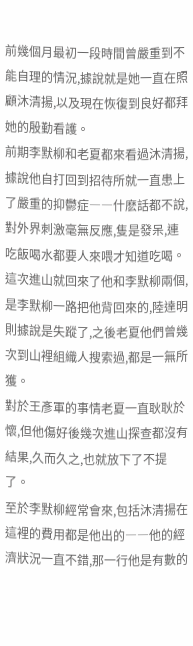前幾個月最初一段時間曾嚴重到不能自理的情況,據說就是她一直在照顧沐清揚,以及現在恢復到良好都拜她的殷勤看護。
前期李默柳和老夏都來看過沐清揚,據說他自打回到招待所就一直患上了嚴重的抑鬱症――什麽話都不說,對外界刺激毫無反應,隻是發呆,連吃飯喝水都要人來喂才知道吃喝。
這次進山就回來了他和李默柳兩個,是李默柳一路把他背回來的,陸達明則據說是失蹤了,之後老夏他們曾幾次到山裡組織人搜索過,都是一無所獲。
對於王彥軍的事情老夏一直耿耿於懷,但他傷好後幾次進山探查都沒有結果,久而久之,也就放下了不提了。
至於李默柳經常會來,包括沐清揚在這裡的費用都是他出的――他的經濟狀況一直不錯,那一行他是有數的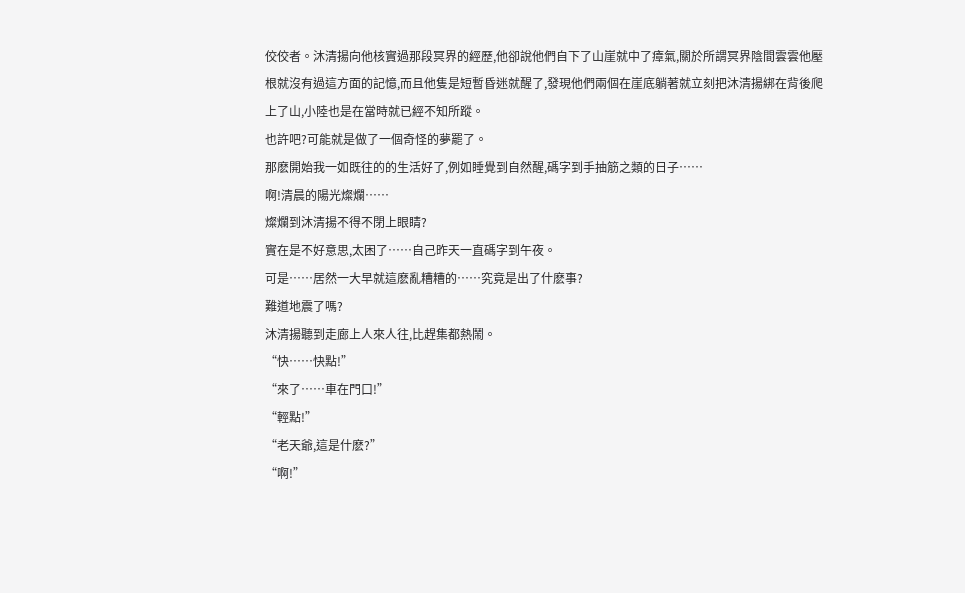佼佼者。沐清揚向他核實過那段冥界的經歷,他卻說他們自下了山崖就中了瘴氣,關於所謂冥界陰間雲雲他壓根就沒有過這方面的記憶,而且他隻是短暫昏迷就醒了,發現他們兩個在崖底躺著就立刻把沐清揚綁在背後爬上了山,小陸也是在當時就已經不知所蹤。
也許吧?可能就是做了一個奇怪的夢罷了。
那麽開始我一如既往的的生活好了,例如睡覺到自然醒,碼字到手抽筋之類的日子……
啊!清晨的陽光燦爛……
燦爛到沐清揚不得不閉上眼睛?
實在是不好意思,太困了……自己昨天一直碼字到午夜。
可是……居然一大早就這麽亂糟糟的……究竟是出了什麽事?
難道地震了嗎?
沐清揚聽到走廊上人來人往,比趕集都熱鬧。
“快……快點!”
“來了……車在門口!”
“輕點!”
“老天爺,這是什麽?”
“啊!”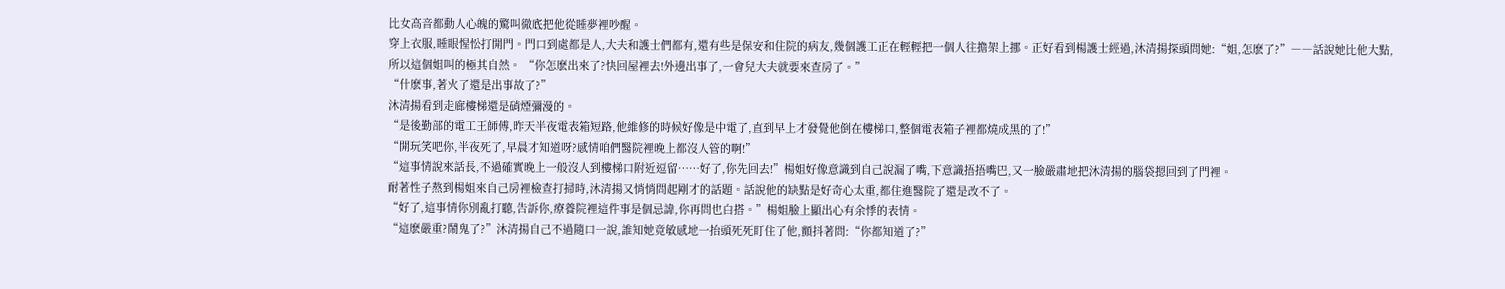比女高音都動人心魄的驚叫徹底把他從睡夢裡吵醒。
穿上衣服,睡眼惺忪打開門。門口到處都是人,大夫和護士們都有,還有些是保安和住院的病友,幾個護工正在輕輕把一個人往擔架上挪。正好看到楊護士經過,沐清揚探頭問她:“姐,怎麽了?”――話說她比他大點,
所以這個姐叫的極其自然。 “你怎麽出來了?快回屋裡去!外邊出事了,一會兒大夫就要來查房了。”
“什麽事,著火了還是出事故了?”
沐清揚看到走廊樓梯還是硝煙彌漫的。
“是後勤部的電工王師傅,昨天半夜電表箱短路,他維修的時候好像是中電了,直到早上才發覺他倒在樓梯口,整個電表箱子裡都燒成黑的了!”
“開玩笑吧你,半夜死了,早晨才知道呀?感情咱們醫院裡晚上都沒人管的啊!”
“這事情說來話長,不過確實晚上一般沒人到樓梯口附近逗留……好了,你先回去!”楊姐好像意識到自己說漏了嘴,下意識捂捂嘴巴,又一臉嚴肅地把沐清揚的腦袋摁回到了門裡。
耐著性子熬到楊姐來自己房裡檢查打掃時,沐清揚又悄悄問起剛才的話題。話說他的缺點是好奇心太重,都住進醫院了還是改不了。
“好了,這事情你別亂打聽,告訴你,療養院裡這件事是個忌諱,你再問也白搭。”楊姐臉上顯出心有余悸的表情。
“這麽嚴重?鬧鬼了?”沐清揚自己不過隨口一說,誰知她竟敏感地一抬頭死死盯住了他,顫抖著問:“你都知道了?”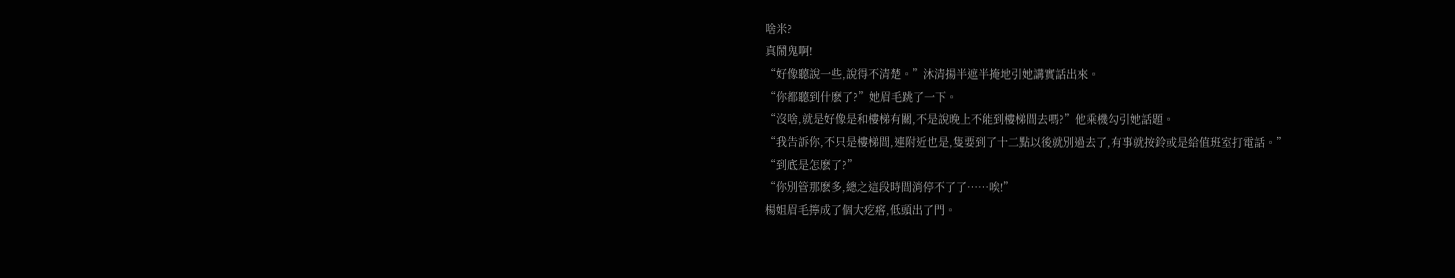啥米?
真鬧鬼啊!
“好像聽說一些,說得不清楚。”沐清揚半遮半掩地引她講實話出來。
“你都聽到什麽了?”她眉毛跳了一下。
“沒啥,就是好像是和樓梯有關,不是說晚上不能到樓梯間去嗎?”他乘機勾引她話題。
“我告訴你,不只是樓梯間,連附近也是,隻要到了十二點以後就別過去了,有事就按鈴或是給值班室打電話。”
“到底是怎麽了?”
“你別管那麽多,總之這段時間消停不了了……唉!”
楊姐眉毛擰成了個大疙瘩,低頭出了門。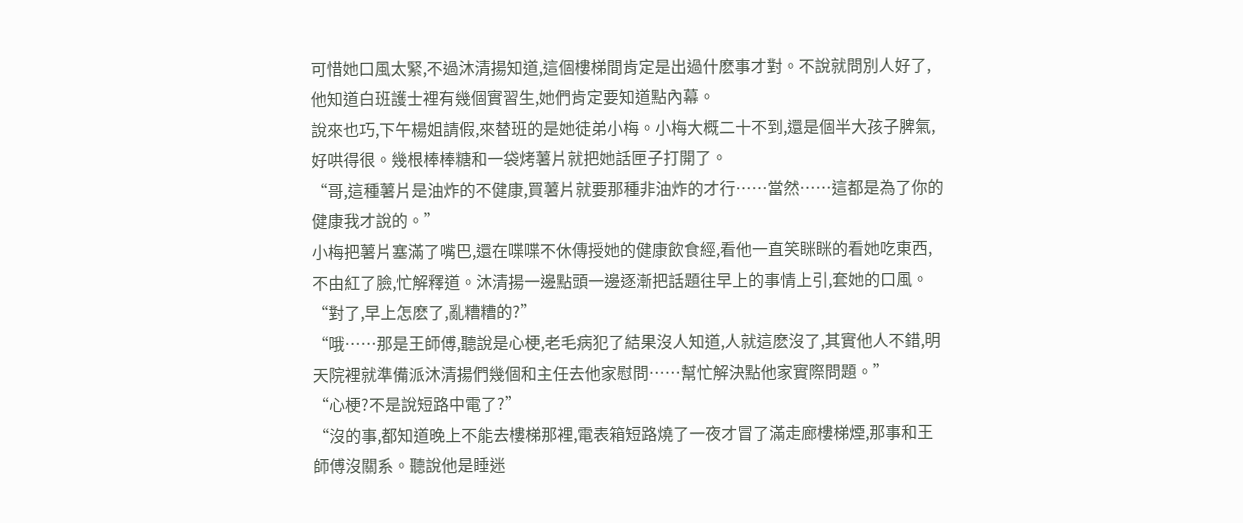可惜她口風太緊,不過沐清揚知道,這個樓梯間肯定是出過什麽事才對。不說就問別人好了,他知道白班護士裡有幾個實習生,她們肯定要知道點內幕。
說來也巧,下午楊姐請假,來替班的是她徒弟小梅。小梅大概二十不到,還是個半大孩子脾氣,好哄得很。幾根棒棒糖和一袋烤薯片就把她話匣子打開了。
“哥,這種薯片是油炸的不健康,買薯片就要那種非油炸的才行……當然……這都是為了你的健康我才說的。”
小梅把薯片塞滿了嘴巴,還在喋喋不休傳授她的健康飲食經,看他一直笑眯眯的看她吃東西,不由紅了臉,忙解釋道。沐清揚一邊點頭一邊逐漸把話題往早上的事情上引,套她的口風。
“對了,早上怎麽了,亂糟糟的?”
“哦……那是王師傅,聽說是心梗,老毛病犯了結果沒人知道,人就這麽沒了,其實他人不錯,明天院裡就準備派沐清揚們幾個和主任去他家慰問……幫忙解決點他家實際問題。”
“心梗?不是說短路中電了?”
“沒的事,都知道晚上不能去樓梯那裡,電表箱短路燒了一夜才冒了滿走廊樓梯煙,那事和王師傅沒關系。聽說他是睡迷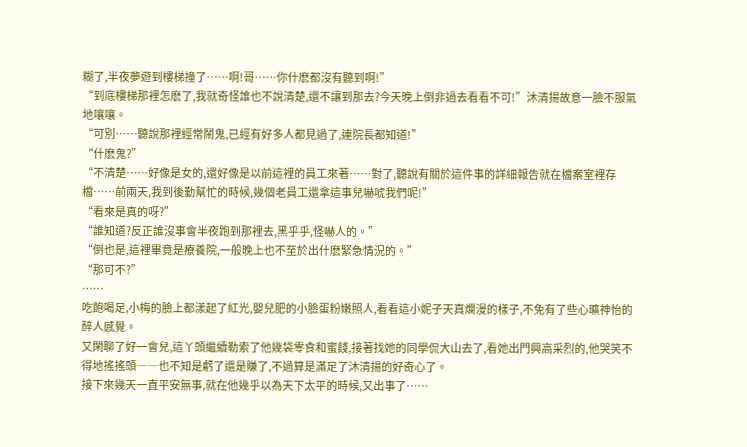糊了,半夜夢遊到樓梯撞了……啊!哥……你什麽都沒有聽到啊!”
“到底樓梯那裡怎麽了,我就奇怪誰也不說清楚,還不讓到那去?今天晚上倒非過去看看不可!”沐清揚故意一臉不服氣地嚷嚷。
“可別……聽說那裡經常鬧鬼,已經有好多人都見過了,連院長都知道!”
“什麽鬼?”
“不清楚……好像是女的,還好像是以前這裡的員工來著……對了,聽說有關於這件事的詳細報告就在檔案室裡存檔……前兩天,我到後勤幫忙的時候,幾個老員工還拿這事兒嚇唬我們呢!”
“看來是真的呀?”
“誰知道?反正誰沒事會半夜跑到那裡去,黑乎乎,怪嚇人的。”
“倒也是,這裡畢竟是療養院,一般晚上也不至於出什麽緊急情況的。”
“那可不?”
……
吃飽喝足,小梅的臉上都漾起了紅光,嬰兒肥的小臉蛋粉嫩照人,看看這小妮子天真爛漫的樣子,不免有了些心曠神怡的醉人感覺。
又閑聊了好一會兒,這丫頭繼續勒索了他幾袋零食和蜜餞,接著找她的同學侃大山去了,看她出門興高采烈的,他哭笑不得地搖搖頭――也不知是虧了還是賺了,不過算是滿足了沐清揚的好奇心了。
接下來幾天一直平安無事,就在他幾乎以為天下太平的時候,又出事了……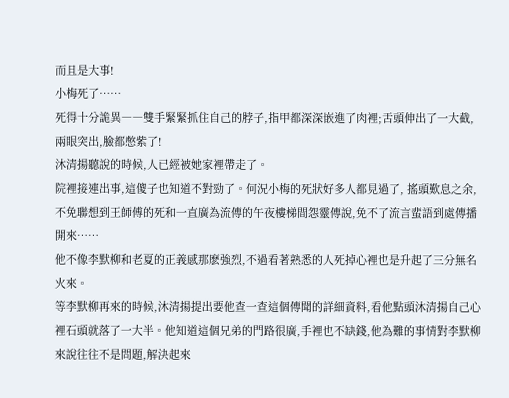而且是大事!
小梅死了……
死得十分詭異――雙手緊緊抓住自己的脖子,指甲都深深嵌進了肉裡;舌頭伸出了一大截,兩眼突出,臉都憋紫了!
沐清揚聽說的時候,人已經被她家裡帶走了。
院裡接連出事,這傻子也知道不對勁了。何況小梅的死狀好多人都見過了, 搖頭歎息之余,不免聯想到王師傅的死和一直廣為流傳的午夜樓梯間怨靈傳說,免不了流言蜚語到處傳播開來……
他不像李默柳和老夏的正義感那麽強烈,不過看著熟悉的人死掉心裡也是升起了三分無名火來。
等李默柳再來的時候,沐清揚提出要他查一查這個傳聞的詳細資料,看他點頭沐清揚自己心裡石頭就落了一大半。他知道這個兄弟的門路很廣,手裡也不缺錢,他為難的事情對李默柳來說往往不是問題,解決起來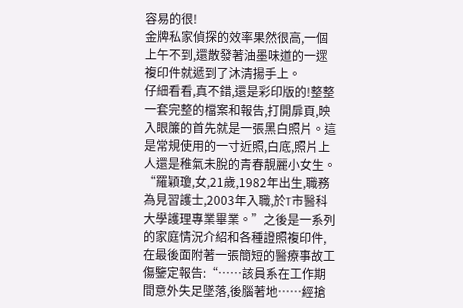容易的很!
金牌私家偵探的效率果然很高,一個上午不到,還散發著油墨味道的一遝複印件就遞到了沐清揚手上。
仔細看看,真不錯,還是彩印版的!整整一套完整的檔案和報告,打開扉頁,映入眼簾的首先就是一張黑白照片。這是常規使用的一寸近照,白底,照片上人還是稚氣未脫的青春靚麗小女生。
“羅穎瓊,女,21歲,1982年出生,職務為見習護士,2003年入職,於T市醫科大學護理專業畢業。”之後是一系列的家庭情況介紹和各種證照複印件,在最後面附著一張簡短的醫療事故工傷鑒定報告:“……該員系在工作期間意外失足墜落,後腦著地……經搶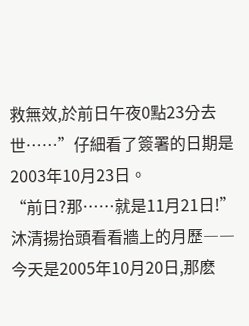救無效,於前日午夜0點23分去世……”仔細看了簽署的日期是2003年10月23日。
“前日?那……就是11月21日!”
沐清揚抬頭看看牆上的月歷――今天是2005年10月20日,那麽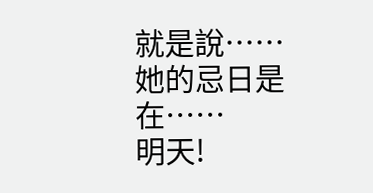就是說……
她的忌日是在……
明天!